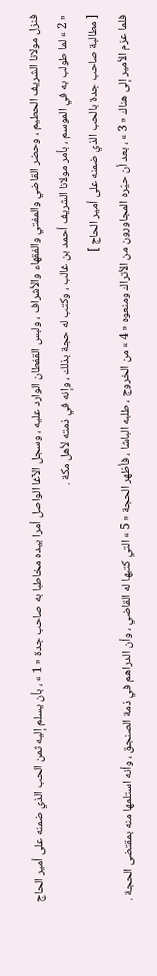فنزل مولانا الشريف الحطيم ، وحضر القاضي والمفتي والفقهاء والأشراف ، ولبس القفطان الوارد عليه ، وسجل الآغا الواصل أمرا بيده مخاطبا به صاحب جدة « 1 » ، بأن يسلم إليه ثمن الحب الذي ضمنه على أمير الحاج « 2 » لما طولب به في الموسم ، بأمر مولانا الشريف أحمد بن غالب ، وكتب له حجة بذلك ، وإنه في ذمته لأهل مكة .
[ مطالبة صاحب جدة بالحب الذي ضمنه على أمير الحاج ]
فلما عزم الأمير إلى هناك « 3 » ، بعد أن حيّره المجاورون من الأتراك ومنعوه « 4 » من الخروج ، طلبه الباشا ، فأظهر الحجة « 5 » التي كتبها له القاضي ، وأن الدراهم في ذمة الصنجق ، وأنه استلمها منه بمقتضى الحجة .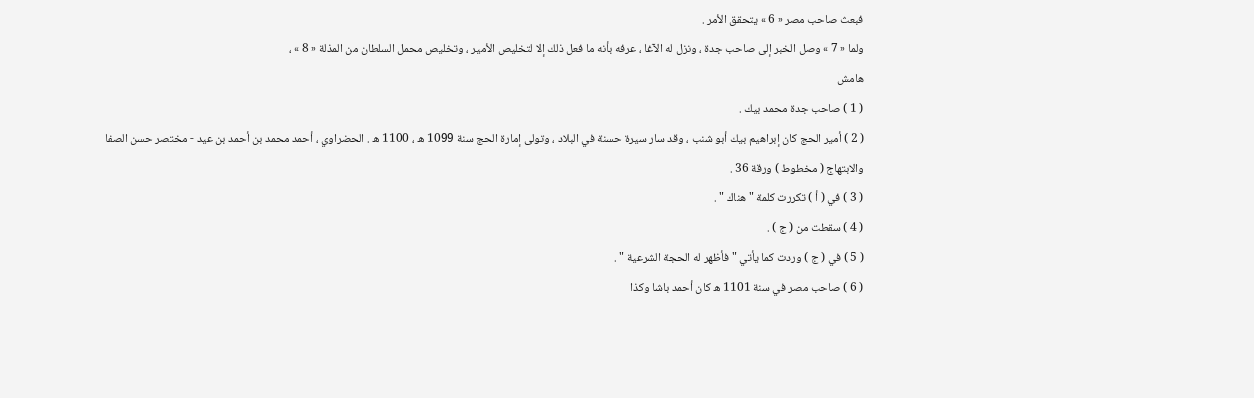فبعث صاحب مصر « 6 » يتحقق الأمر .
ولما « 7 » وصل الخبر إلى صاحب جدة ، ونزل له الآغا ، عرفه بأنه ما فعل ذلك إلا لتخليص الأمير ، وتخليص محمل السلطان من المذلة « 8 » ،
هامش
( 1 ) صاحب جدة محمد بيك .
( 2 ) أمير الحج كان إبراهيم بيك أبو شنب ، وقد سار سيرة حسنة في البلاد ، وتولى إمارة الحج سنة 1099 ه ، 1100 ه . الحضراوي ، أحمد محمد بن أحمد بن عيد - مختصر حسن الصفا والابتهاج ( مخطوط ) ورقة 36 .
( 3 ) في ( أ ) تكررت كلمة " هناك " .
( 4 ) سقطت من ( ج ) .
( 5 ) في ( ج ) وردت كما يأتي " فأظهر له الحجة الشرعية " .
( 6 ) صاحب مصر في سنة 1101 ه كان أحمد باشا وكذا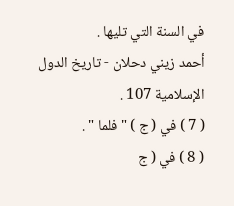في السنة التي تليها .
أحمد زيني دحلان - تاريخ الدول الإسلامية 107 .
( 7 ) في ( ج ) " فلما " .
( 8 ) في ( ج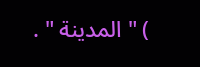) " المدينة " .